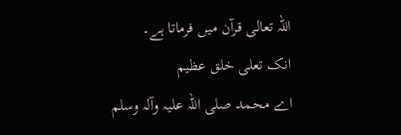اللہ تعالی قرآن میں فرماتا ہے۔
انک تعلی خلق عظیم
اے محمد صلی اللہ علیہ وآلہ وسلم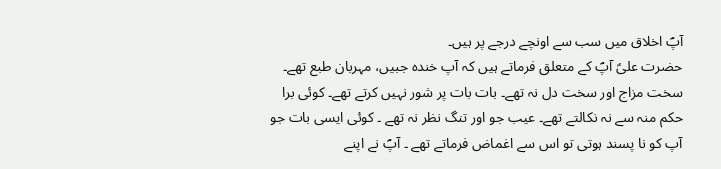آپؐ اخلاق میں سب سے اونچے درجے پر ہیں۔
حضرت علیؑ آپؐ کے متعلق فرماتے ہیں کہ آپ خندہ جبیں، مہربان طبع تھے۔ سخت مزاج اور سخت دل نہ تھے۔ بات بات پر شور نہیں کرتے تھے۔ کوئی برا حکم منہ سے نہ نکالتے تھے۔ عیب جو اور تنگ نظر نہ تھے ۔ کوئی ایسی بات جو آپ کو نا پسند ہوتی تو اس سے اغماض فرماتے تھے ۔ آپؐ نے اپنے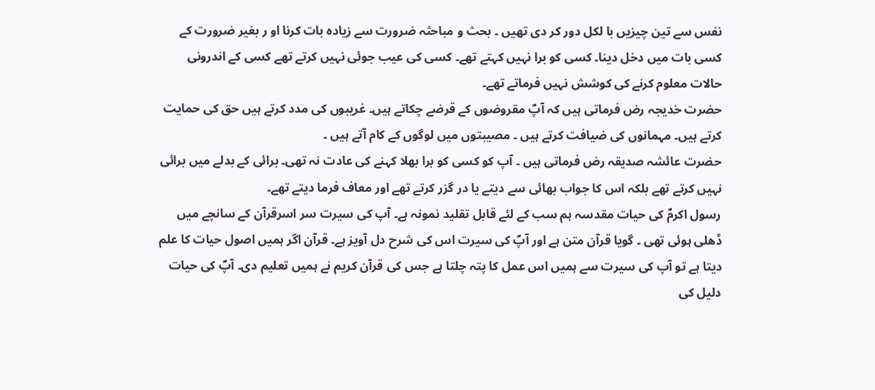نفس سے تین چیزیں با لکل دور کر دی تھیں ۔ بحث و مباحثہ ضرورت سے زیادہ بات کرنا او ر بغیر ضرورت کے کسی بات میں دخل دینا۔ کسی کو برا نہیں کہتے تھے۔ کسی کی عیب جوئی نہیں کرتے تھے کسی کے اندرونی حالات معلوم کرنے کی کوشش نہیں فرماتے تھے۔
حضرت خدیجہ رض فرماتی ہیں کہ آپؐ مقروضوں کے قرضے چکاتے ہیں۔ غریبوں کی مدد کرتے ہیں حق کی حمایت کرتے ہیں۔ مہمانوں کی ضیافت کرتے ہیں ۔ مصیبتوں میں لوگوں کے کام آتے ہیں ۔
حضرت عائشہ صدیقہ رض فرماتی ہیں ۔ آپ کو کسی کو برا بھلا کہنے کی عادت نہ تھی۔ برائی کے بدلے میں برائی نہیں کرتے تھے بلکہ اس کا جواب بھائی سے دیتے یا در گزر کرتے تھے اور معاف فرما دیتے تھے۔
رسول اکرمؐ کی حیات مقدسہ ہم سب کے لئے قابل تقلید نمونہ ہے۔ آپ کی سیرت سر اسرقرآن کے سانچے میں ڈھلی ہوئی تھی ۔ گویا قرآن متن ہے اور آپؐ کی سیرت اس کی شرح دل آویز ہے۔ قرآن اگر ہمیں اصول حیات کا علم دیتا ہے تو آپ کی سیرت سے ہمیں اس عمل کا پتہ چلتا ہے جس کی قرآن کریم نے ہمیں تعلیم دی۔ آپؐ کی حیات دلیل کی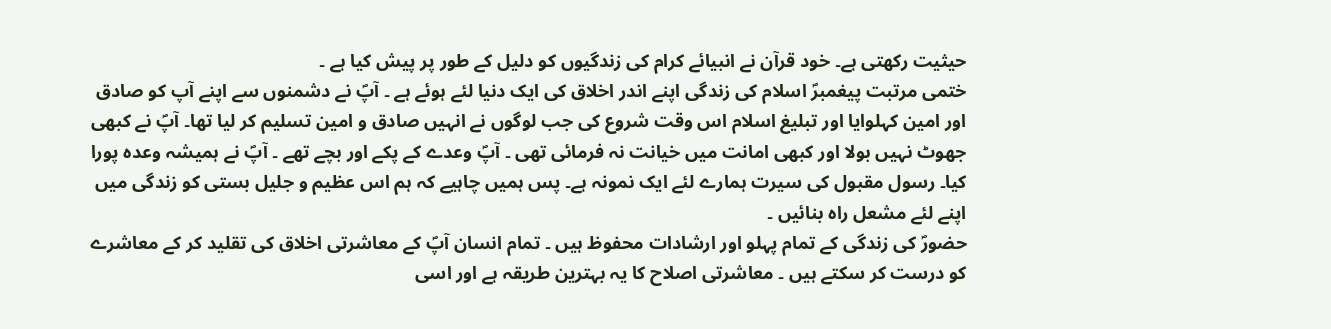حیثیت رکھتی ہے۔ خود قرآن نے انبیائے کرام کی زندگیوں کو دلیل کے طور پر پیش کیا ہے ۔
ختمی مرتبت پیغمبرؐ اسلام کی زندگی اپنے اندر اخلاق کی ایک دنیا لئے ہوئے ہے ۔ آپؐ نے دشمنوں سے اپنے آپ کو صادق اور امین کہلوایا اور تبلیغ اسلام اس وقت شروع کی جب لوگوں نے انہیں صادق و امین تسلیم کر لیا تھا۔ آپؐ نے کبھی جھوٹ نہیں بولا اور کبھی امانت میں خیانت نہ فرمائی تھی ۔ آپؐ وعدے کے پکے اور بچے تھے ۔ آپؐ نے ہمیشہ وعدہ پورا کیا۔ رسول مقبول کی سیرت ہمارے لئے ایک نمونہ ہے۔ پس ہمیں چاہیے کہ ہم اس عظیم و جلیل بستی کو زندگی میں اپنے لئے مشعل راہ بنائیں ۔
حضورؐ کی زندگی کے تمام پہلو اور ارشادات محفوظ ہیں ۔ تمام انسان آپؐ کے معاشرتی اخلاق کی تقلید کر کے معاشرے کو درست کر سکتے ہیں ۔ معاشرتی اصلاح کا یہ بہترین طریقہ ہے اور اسی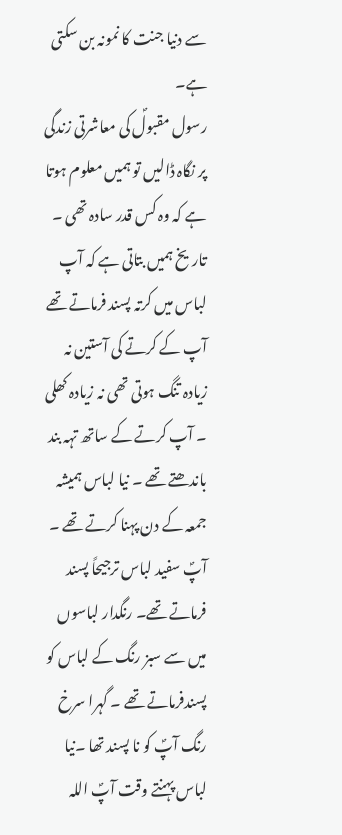سے دنیا جنت کا نمونہ بن سکتی ہے۔
رسول مقبولؐ کی معاشرتی زندگی پر نگاہ ڈالیں تو ہمیں معلوم ہوتا ہے کہ وہ کس قدر سادہ تھی ۔ تاریخ ہمیں بتاتی ہے کہ آپ لباس میں کرتہ پسند فرماتے تھے آپ کے کرتے کی آستین نہ زیادہ تنگ ہوتی تھی نہ زیادہ کھلی ۔ آپ کرتے کے ساتھ تہہ بند باندھتے تھے ۔ نیا لباس ہمیشہ جمعہ کے دن پہنا کرتے تھے ۔ آپؐ سفید لباس ترجیحاً پسند فرماتے تھے۔ رنگدار لباسوں میں سے سبز رنگ کے لباس کو پسندفرماتے تھے ۔ گہرا سرخ رنگ آپؐ کو نا پسند تھا ۔نیا لباس پہنتے وقت آپؐ اللہ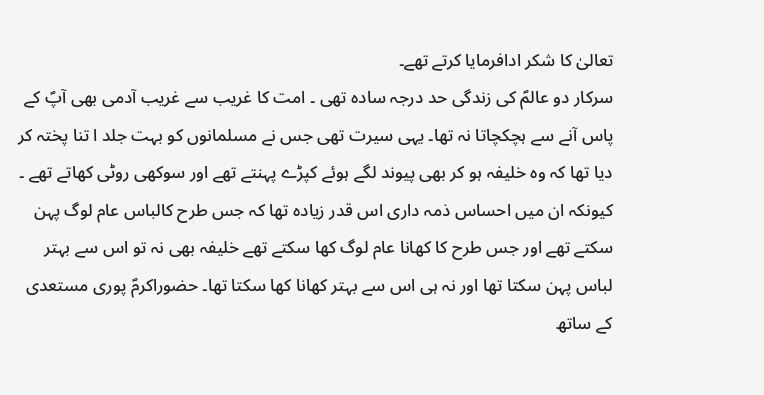تعالیٰ کا شکر ادافرمایا کرتے تھے۔
سرکار دو عالمؐ کی زندگی حد درجہ سادہ تھی ۔ امت کا غریب سے غریب آدمی بھی آپؐ کے پاس آنے سے ہچکچاتا نہ تھا۔ یہی سیرت تھی جس نے مسلمانوں کو بہت جلد ا تنا پختہ کر دیا تھا کہ وہ خلیفہ ہو کر بھی پیوند لگے ہوئے کپڑے پہنتے تھے اور سوکھی روٹی کھاتے تھے ۔ کیونکہ ان میں احساس ذمہ داری اس قدر زیادہ تھا کہ جس طرح کالباس عام لوگ پہن سکتے تھے اور جس طرح کا کھانا عام لوگ کھا سکتے تھے خلیفہ بھی نہ تو اس سے بہتر لباس پہن سکتا تھا اور نہ ہی اس سے بہتر کھانا کھا سکتا تھا۔ حضوراکرمؐ پوری مستعدی کے ساتھ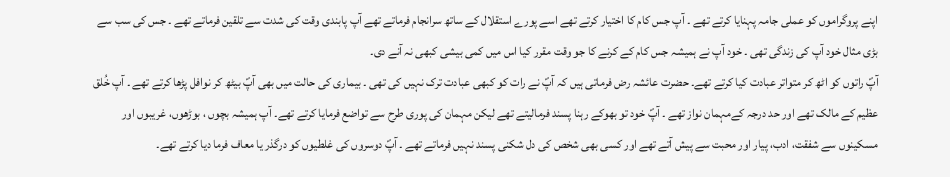اپنے پروگراموں کو عملی جامہ پہنایا کرتے تھے ۔ آپ جس کام کا اختیار کرتے تھے اسے پورے استقلال کے ساتھ سرانجام فرماتے تھے آپ پابندی وقت کی شدت سے تلقین فرماتے تھے ۔ جس کی سب سے بڑی مثال خود آپ کی زندگی تھی ۔ خود آپ نے ہمیشہ جس کام کے کرنے کا جو وقت مقرر کیا اس میں کمی بیشی کبھی نہ آنے دی۔
آپؐ راتوں کو اٹھ کر متواتر عبادت کیا کرتے تھے۔ حضرت عائشہ رض فرماتی ہیں کہ آپؐ نے رات کو کبھی عبادت ترک نہیں کی تھی ۔ بیماری کی حالت میں بھی آپؐ بیٹھ کر نوافل پڑھا کرتے تھے ۔ آپ خُلق عظیم کے مالک تھے اور حد درجہ کےمہمان نواز تھے ۔ آپؐ خود تو بھوکے رہنا پسند فرمالیتے تھے لیکن مہمان کی پوری طرح سے تواضع فرمایا کرتے تھے۔ آپ ہمیشہ بچوں ، بوڑھوں، غریبوں اور مسکینوں سے شفقت، ادب، پیار اور محبت سے پیش آتے تھے اور کسی بھی شخص کی دل شکنی پسند نہیں فرماتے تھے ۔ آپؐ دوسروں کی غلطیوں کو درگذر یا معاف فرما دیا کرتے تھے۔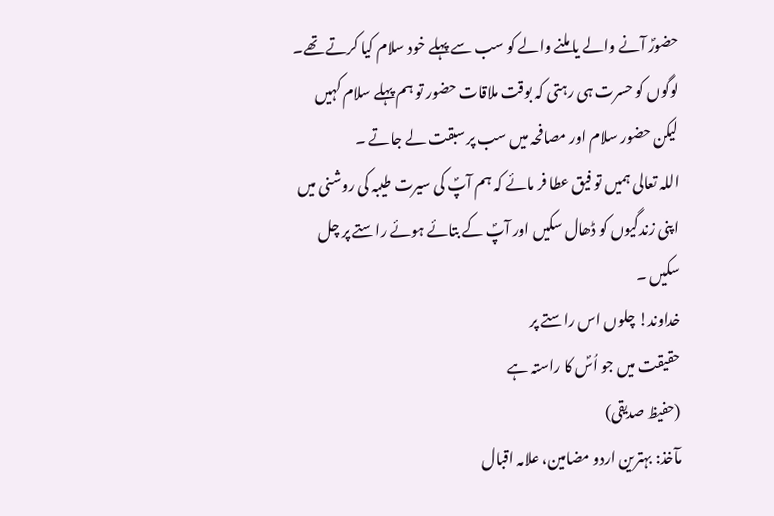حضورؐ آنے والے یا ملنے والے کو سب سے پہلے خود سلام کیا کرتے تھے۔ لوگوں کو حسرت ہی رہتی کہ بوقت ملاقات حضور تو ہم پہلے سلام کہیں لیکن حضور سلام اور مصافحہ میں سب پر سبقت لے جاتے ۔
اللہ تعالی ہمیں تو فیق عطا فر مائے کہ ہم آپؐ کی سیرت طیبہ کی روشنی میں اپنی زندگیوں کو ڈھال سکیں اور آپؐ کے بتائے ہوئے راستے پر چل سکیں ۔
خداوند! چلوں اس راستے پر
حقیقت میں جو اُسؐ کا راستہ ہے
(حفیظ صدیقی)
مآخذ: بہترین اردو مضامین، علامہ اقبال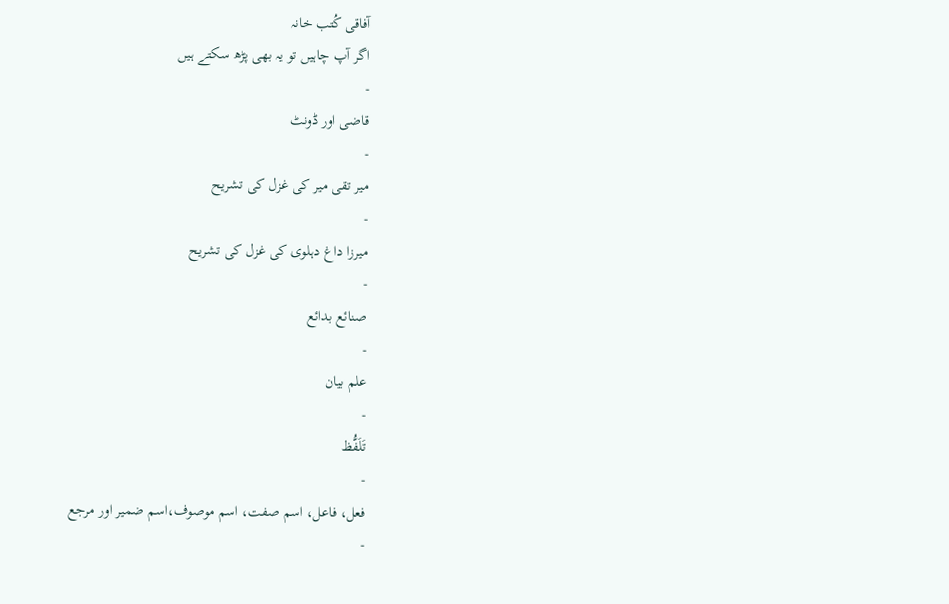آفاقی کُتب خانہ
اگر آپ چاہیں تو یہ بھی پڑھ سکتے ہیں
-
قاضی اور ڈونٹ
-
میر تقی میر کی غزل کی تشریح
-
میرزا داغ دہلوی کی غزل کی تشریح
-
صنائع بدائع
-
علم بیان
-
تَلَفُّظ
-
فعل، فاعل، اسم صفت، اسم موصوف،اسم ضمیر اور مرجع
-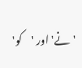'نے' اور 'کو'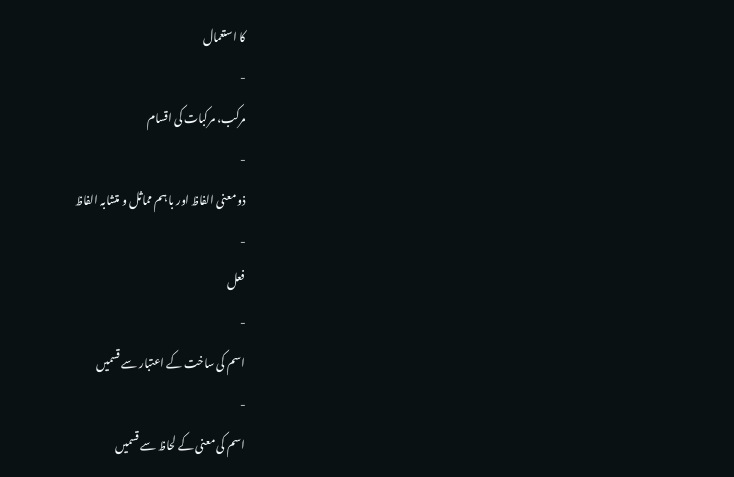کا استعمال
-
مرکب، مرکبات کی اقسام
-
ذو معنی الفاظ اور با ہم مماثل و متشابہ الفاظ
-
فعل
-
اسم کی ساخت کے اعتبار سے قسمیں
-
اسم کی معنی کے لحاظ سے قسمیں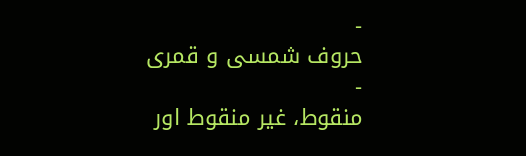-
حروف شمسی و قمری
-
منقوط، غیر منقوط اور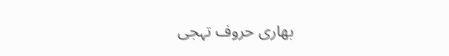بھاری حروف تہجی